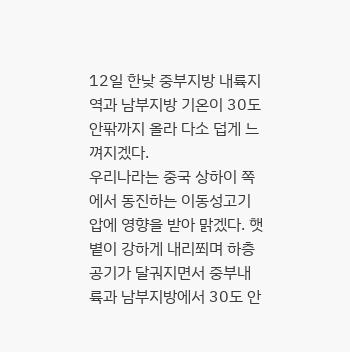12일 한낮 중부지방 내륙지역과 남부지방 기온이 30도 안팎까지 올라 다소 덥게 느껴지겠다.
우리나라는 중국 상하이 쪽에서 동진하는 이동성고기압에 영향을 받아 맑겠다. 햇볕이 강하게 내리쬐며 하층 공기가 달궈지면서 중부내륙과 남부지방에서 30도 안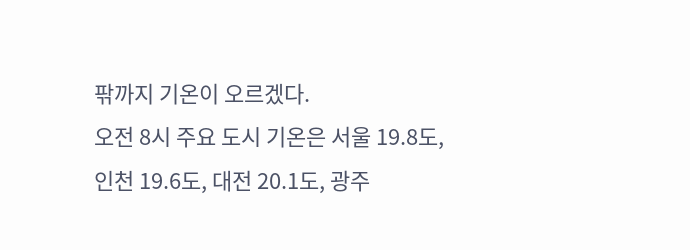팎까지 기온이 오르겠다.
오전 8시 주요 도시 기온은 서울 19.8도, 인천 19.6도, 대전 20.1도, 광주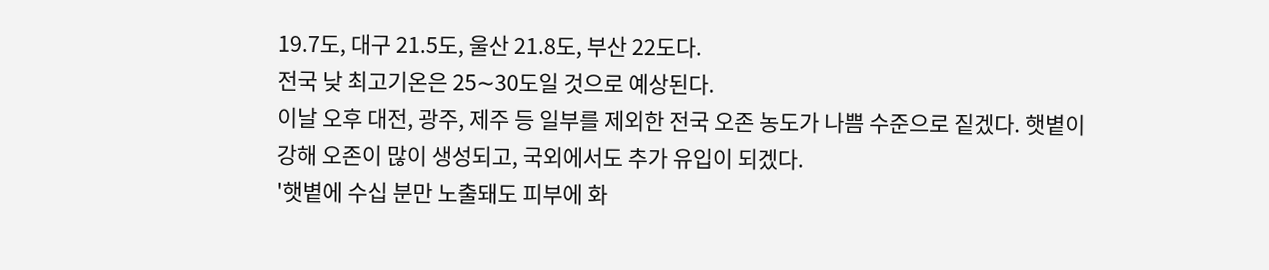19.7도, 대구 21.5도, 울산 21.8도, 부산 22도다.
전국 낮 최고기온은 25∼30도일 것으로 예상된다.
이날 오후 대전, 광주, 제주 등 일부를 제외한 전국 오존 농도가 나쁨 수준으로 짙겠다. 햇볕이 강해 오존이 많이 생성되고, 국외에서도 추가 유입이 되겠다.
'햇볕에 수십 분만 노출돼도 피부에 화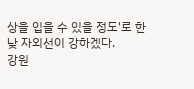상을 입을 수 있을 정도'로 한낮 자외선이 강하겠다.
강원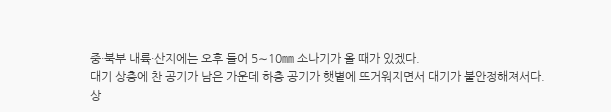중·북부 내륙·산지에는 오후 들어 5∼10㎜ 소나기가 올 때가 있겠다.
대기 상층에 찬 공기가 남은 가운데 하층 공기가 햇볕에 뜨거워지면서 대기가 불안정해져서다.
상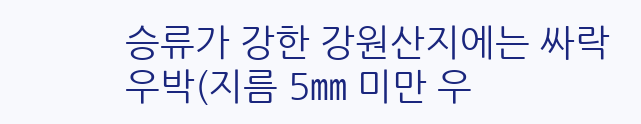승류가 강한 강원산지에는 싸락우박(지름 5㎜ 미만 우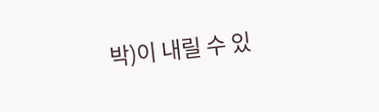박)이 내릴 수 있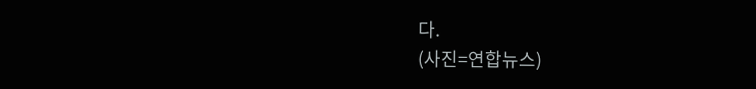다.
(사진=연합뉴스)